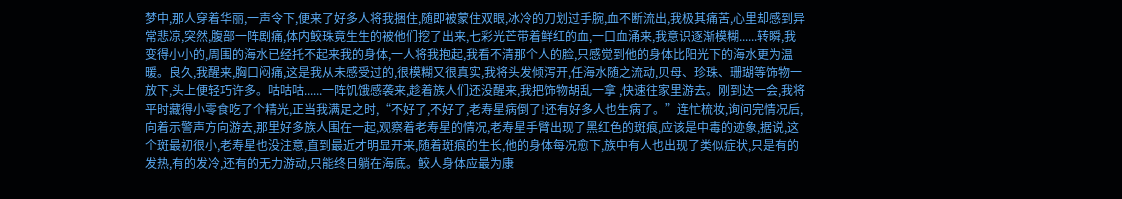梦中,那人穿着华丽,一声令下,便来了好多人将我捆住,随即被蒙住双眼,冰冷的刀划过手腕,血不断流出,我极其痛苦,心里却感到异常悲凉,突然,腹部一阵剧痛,体内鲛珠竟生生的被他们挖了出来,七彩光芒带着鲜红的血,一口血涌来,我意识逐渐模糊......转瞬,我变得小小的,周围的海水已经托不起来我的身体,一人将我抱起,我看不清那个人的脸,只感觉到他的身体比阳光下的海水更为温暖。良久,我醒来,胸口闷痛,这是我从未感受过的,很模糊又很真实,我将头发倾泻开,任海水随之流动,贝母、珍珠、珊瑚等饰物一放下,头上便轻巧许多。咕咕咕......一阵饥饿感袭来,趁着族人们还没醒来,我把饰物胡乱一拿 ,快速往家里游去。刚到达一会,我将平时藏得小零食吃了个精光,正当我满足之时,“不好了,不好了,老寿星病倒了!还有好多人也生病了。”连忙梳妆,询问完情况后,向着示警声方向游去,那里好多族人围在一起,观察着老寿星的情况,老寿星手臂出现了黑红色的斑痕,应该是中毒的迹象,据说,这个斑最初很小,老寿星也没注意,直到最近才明显开来,随着斑痕的生长,他的身体每况愈下,族中有人也出现了类似症状,只是有的发热,有的发冷,还有的无力游动,只能终日躺在海底。鲛人身体应最为康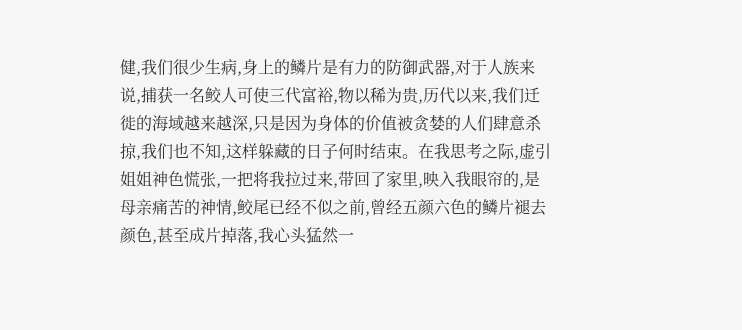健,我们很少生病,身上的鳞片是有力的防御武器,对于人族来说,捕获一名鲛人可使三代富裕,物以稀为贵,历代以来,我们迁徙的海域越来越深,只是因为身体的价值被贪婪的人们肆意杀掠,我们也不知,这样躲藏的日子何时结束。在我思考之际,虚引姐姐神色慌张,一把将我拉过来,带回了家里,映入我眼帘的,是母亲痛苦的神情,鲛尾已经不似之前,曾经五颜六色的鳞片褪去颜色,甚至成片掉落,我心头猛然一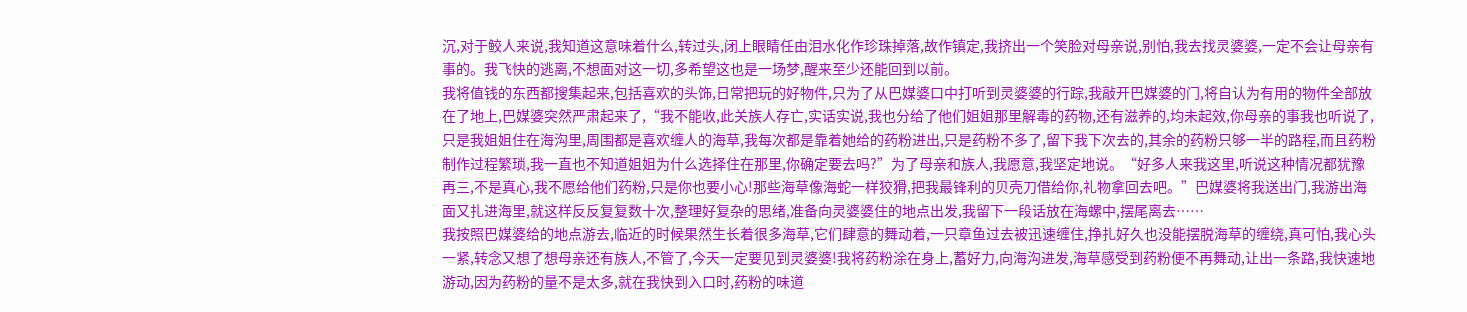沉,对于鲛人来说,我知道这意味着什么,转过头,闭上眼睛任由泪水化作珍珠掉落,故作镇定,我挤出一个笑脸对母亲说,别怕,我去找灵婆婆,一定不会让母亲有事的。我飞快的逃离,不想面对这一切,多希望这也是一场梦,醒来至少还能回到以前。
我将值钱的东西都搜集起来,包括喜欢的头饰,日常把玩的好物件,只为了从巴媒婆口中打听到灵婆婆的行踪,我敲开巴媒婆的门,将自认为有用的物件全部放在了地上,巴媒婆突然严肃起来了,“我不能收,此关族人存亡,实话实说,我也分给了他们姐姐那里解毒的药物,还有滋养的,均未起效,你母亲的事我也听说了,只是我姐姐住在海沟里,周围都是喜欢缠人的海草,我每次都是靠着她给的药粉进出,只是药粉不多了,留下我下次去的,其余的药粉只够一半的路程,而且药粉制作过程繁琐,我一直也不知道姐姐为什么选择住在那里,你确定要去吗?”为了母亲和族人,我愿意,我坚定地说。“好多人来我这里,听说这种情况都犹豫再三,不是真心,我不愿给他们药粉,只是你也要小心!那些海草像海蛇一样狡猾,把我最锋利的贝壳刀借给你,礼物拿回去吧。”巴媒婆将我送出门,我游出海面又扎进海里,就这样反反复复数十次,整理好复杂的思绪,准备向灵婆婆住的地点出发,我留下一段话放在海螺中,摆尾离去……
我按照巴媒婆给的地点游去,临近的时候果然生长着很多海草,它们肆意的舞动着,一只章鱼过去被迅速缠住,挣扎好久也没能摆脱海草的缠绕,真可怕,我心头一紧,转念又想了想母亲还有族人,不管了,今天一定要见到灵婆婆!我将药粉涂在身上,蓄好力,向海沟进发,海草感受到药粉便不再舞动,让出一条路,我快速地游动,因为药粉的量不是太多,就在我快到入口时,药粉的味道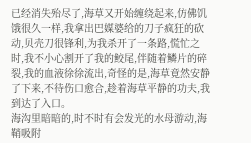已经消失殆尽了,海草又开始缠绕起来,仿佛饥饿很久一样,我拿出巴媒婆给的刀子疯狂的砍动,贝壳刀很锋利,为我杀开了一条路,慌忙之时,我不小心割开了我的鲛尾,伴随着鳞片的碎裂,我的血液徐徐流出,奇怪的是,海草竟然安静了下来,不待伤口愈合,趁着海草平静的功夫,我到达了入口。
海沟里暗暗的,时不时有会发光的水母游动,海鞘吸附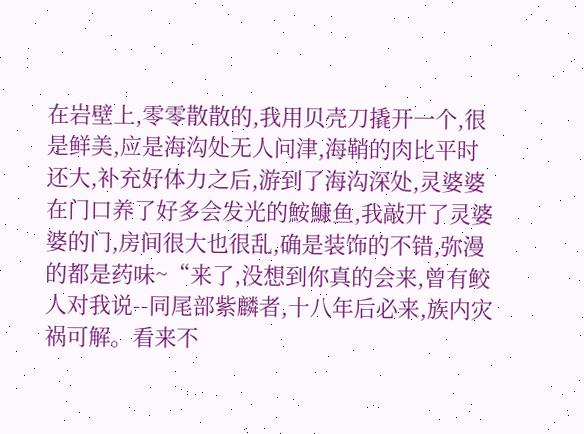在岩壁上,零零散散的,我用贝壳刀撬开一个,很是鲜美,应是海沟处无人问津,海鞘的肉比平时还大,补充好体力之后,游到了海沟深处,灵婆婆在门口养了好多会发光的鮟鱇鱼,我敲开了灵婆婆的门,房间很大也很乱,确是装饰的不错,弥漫的都是药味~“来了,没想到你真的会来,曾有鲛人对我说--同尾部紫麟者,十八年后必来,族内灾祸可解。看来不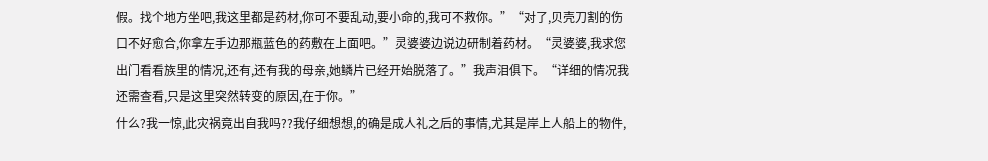假。找个地方坐吧,我这里都是药材,你可不要乱动,要小命的,我可不救你。”“对了,贝壳刀割的伤口不好愈合,你拿左手边那瓶蓝色的药敷在上面吧。”灵婆婆边说边研制着药材。“灵婆婆,我求您出门看看族里的情况,还有,还有我的母亲,她鳞片已经开始脱落了。”我声泪俱下。“详细的情况我还需查看,只是这里突然转变的原因,在于你。”
什么?我一惊,此灾祸竟出自我吗??我仔细想想,的确是成人礼之后的事情,尤其是岸上人船上的物件,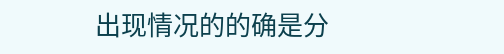出现情况的的确是分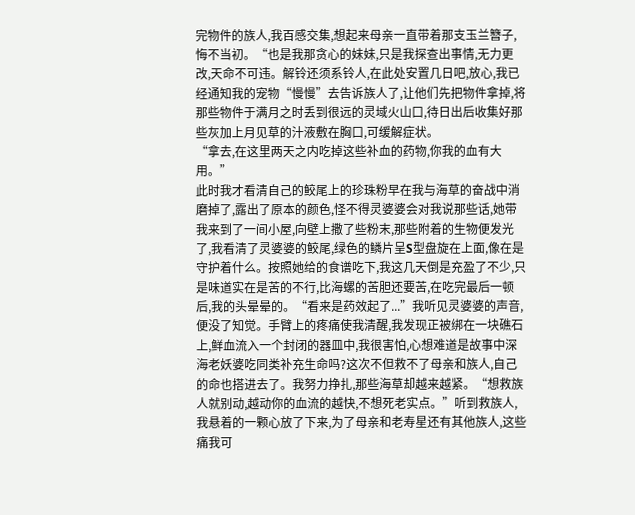完物件的族人,我百感交集,想起来母亲一直带着那支玉兰簪子,悔不当初。“也是我那贪心的妹妹,只是我探查出事情,无力更改,天命不可违。解铃还须系铃人,在此处安置几日吧,放心,我已经通知我的宠物“慢慢”去告诉族人了,让他们先把物件拿掉,将那些物件于满月之时丢到很远的灵域火山口,待日出后收集好那些灰加上月见草的汁液敷在胸口,可缓解症状。
“拿去,在这里两天之内吃掉这些补血的药物,你我的血有大用。”
此时我才看清自己的鲛尾上的珍珠粉早在我与海草的奋战中消磨掉了,露出了原本的颜色,怪不得灵婆婆会对我说那些话,她带我来到了一间小屋,向壁上撒了些粉末,那些附着的生物便发光了,我看清了灵婆婆的鲛尾,绿色的鳞片呈S型盘旋在上面,像在是守护着什么。按照她给的食谱吃下,我这几天倒是充盈了不少,只是味道实在是苦的不行,比海螺的苦胆还要苦,在吃完最后一顿后,我的头晕晕的。“看来是药效起了...”我听见灵婆婆的声音,便没了知觉。手臂上的疼痛使我清醒,我发现正被绑在一块礁石上,鲜血流入一个封闭的器皿中,我很害怕,心想难道是故事中深海老妖婆吃同类补充生命吗?这次不但救不了母亲和族人,自己的命也搭进去了。我努力挣扎,那些海草却越来越紧。“想救族人就别动,越动你的血流的越快,不想死老实点。”听到救族人,我悬着的一颗心放了下来,为了母亲和老寿星还有其他族人,这些痛我可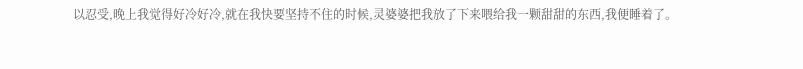以忍受,晚上我觉得好冷好冷,就在我快要坚持不住的时候,灵婆婆把我放了下来喂给我一颗甜甜的东西,我便睡着了。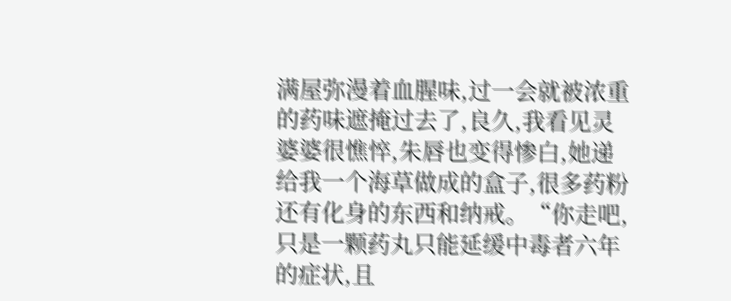满屋弥漫着血腥味,过一会就被浓重的药味遮掩过去了,良久,我看见灵婆婆很憔悴,朱唇也变得惨白,她递给我一个海草做成的盒子,很多药粉还有化身的东西和纳戒。“你走吧,只是一颗药丸只能延缓中毒者六年的症状,且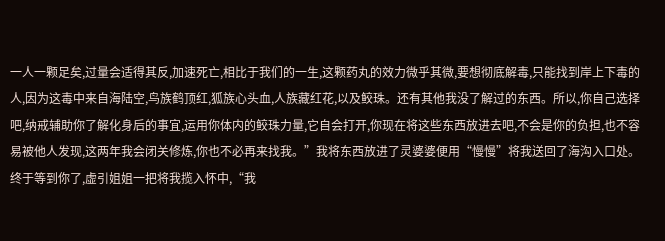一人一颗足矣,过量会适得其反,加速死亡,相比于我们的一生,这颗药丸的效力微乎其微,要想彻底解毒,只能找到岸上下毒的人,因为这毒中来自海陆空,鸟族鹤顶红,狐族心头血,人族藏红花,以及鲛珠。还有其他我没了解过的东西。所以,你自己选择吧,纳戒辅助你了解化身后的事宜,运用你体内的鲛珠力量,它自会打开,你现在将这些东西放进去吧,不会是你的负担,也不容易被他人发现,这两年我会闭关修炼,你也不必再来找我。”我将东西放进了灵婆婆便用“慢慢”将我送回了海沟入口处。
终于等到你了,虚引姐姐一把将我揽入怀中,“我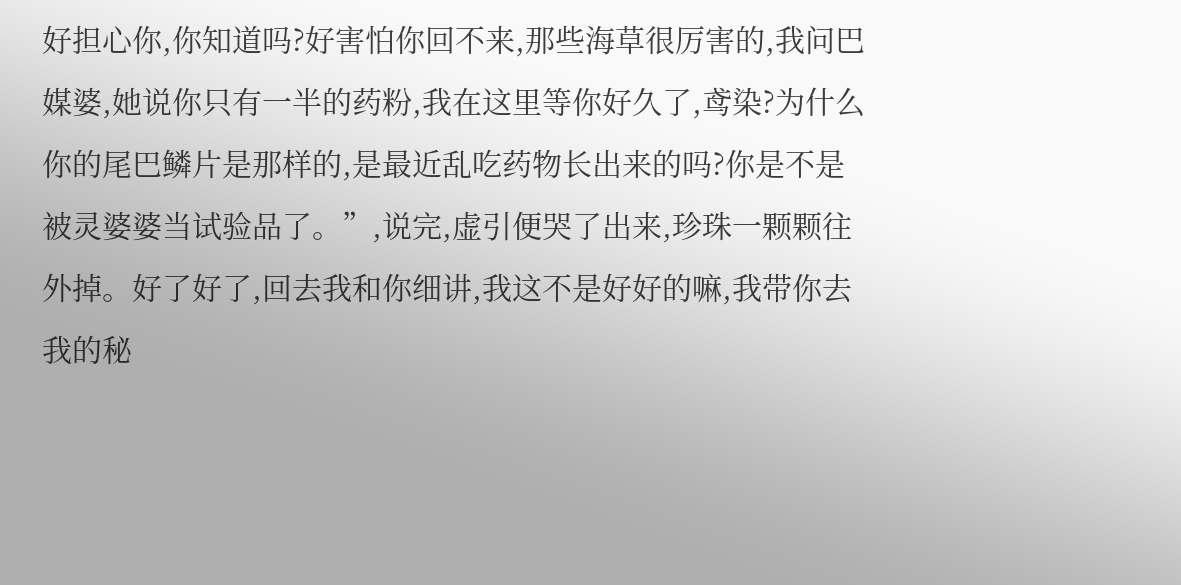好担心你,你知道吗?好害怕你回不来,那些海草很厉害的,我问巴媒婆,她说你只有一半的药粉,我在这里等你好久了,鸢染?为什么你的尾巴鳞片是那样的,是最近乱吃药物长出来的吗?你是不是被灵婆婆当试验品了。”,说完,虚引便哭了出来,珍珠一颗颗往外掉。好了好了,回去我和你细讲,我这不是好好的嘛,我带你去我的秘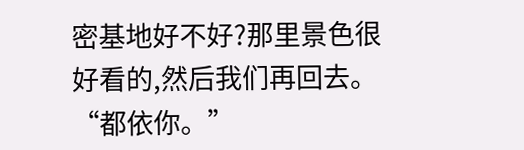密基地好不好?那里景色很好看的,然后我们再回去。“都依你。”